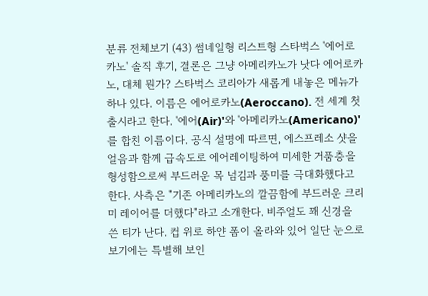분류 전체보기 (43) 썸네일형 리스트형 스타벅스 '에어로카노' 솔직 후기, 결론은 그냥 아메리카노가 낫다 에어로카노, 대체 뭔가? 스타벅스 코리아가 새롭게 내놓은 메뉴가 하나 있다. 이름은 에어로카노(Aeroccano). 전 세계 첫 출시라고 한다. '에어(Air)'와 '아메리카노(Americano)'를 합친 이름이다. 공식 설명에 따르면, 에스프레소 샷을 얼음과 함께 급속도로 에어레이팅하여 미세한 거품층을 형성함으로써 부드러운 목 넘김과 풍미를 극대화했다고 한다. 사측은 "기존 아메리카노의 깔끔함에 부드러운 크리미 레이어를 더했다"라고 소개한다. 비주얼도 꽤 신경을 쓴 티가 난다. 컵 위로 하얀 폼이 올라와 있어 일단 눈으로 보기에는 특별해 보인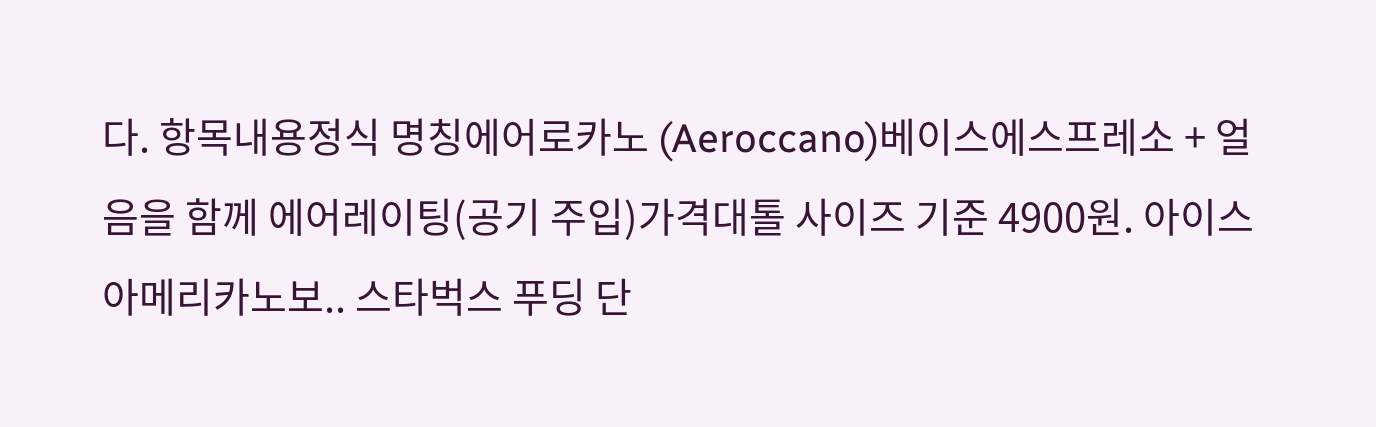다. 항목내용정식 명칭에어로카노 (Aeroccano)베이스에스프레소 + 얼음을 함께 에어레이팅(공기 주입)가격대톨 사이즈 기준 4900원. 아이스 아메리카노보.. 스타벅스 푸딩 단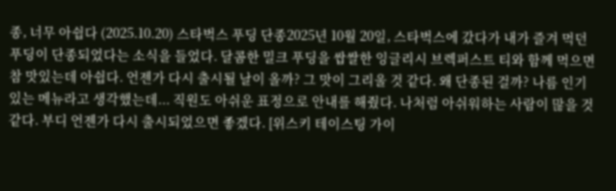종, 너무 아쉽다 (2025.10.20) 스타벅스 푸딩 단종2025년 10월 20일, 스타벅스에 갔다가 내가 즐겨 먹던 푸딩이 단종되었다는 소식을 들었다. 달콤한 밀크 푸딩을 쌉쌀한 잉글리시 브렉퍼스트 티와 함께 먹으면 참 맛있는데 아쉽다. 언젠가 다시 출시될 날이 올까? 그 맛이 그리울 것 같다. 왜 단종된 걸까? 나름 인기 있는 메뉴라고 생각했는데... 직원도 아쉬운 표정으로 안내를 해줬다. 나처럼 아쉬워하는 사람이 많을 것 같다. 부디 언젠가 다시 출시되었으면 좋겠다. [위스키 테이스팅 가이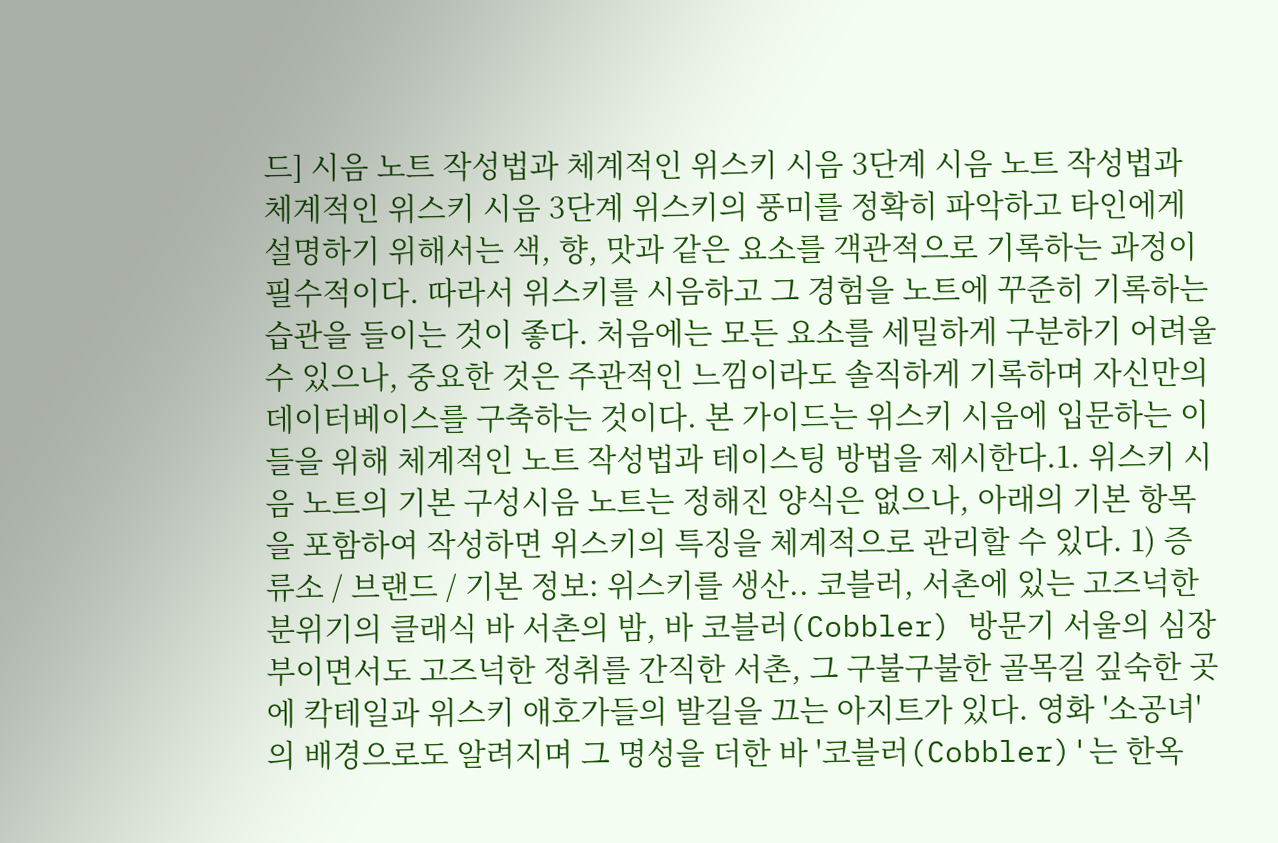드] 시음 노트 작성법과 체계적인 위스키 시음 3단계 시음 노트 작성법과 체계적인 위스키 시음 3단계 위스키의 풍미를 정확히 파악하고 타인에게 설명하기 위해서는 색, 향, 맛과 같은 요소를 객관적으로 기록하는 과정이 필수적이다. 따라서 위스키를 시음하고 그 경험을 노트에 꾸준히 기록하는 습관을 들이는 것이 좋다. 처음에는 모든 요소를 세밀하게 구분하기 어려울 수 있으나, 중요한 것은 주관적인 느낌이라도 솔직하게 기록하며 자신만의 데이터베이스를 구축하는 것이다. 본 가이드는 위스키 시음에 입문하는 이들을 위해 체계적인 노트 작성법과 테이스팅 방법을 제시한다.1. 위스키 시음 노트의 기본 구성시음 노트는 정해진 양식은 없으나, 아래의 기본 항목을 포함하여 작성하면 위스키의 특징을 체계적으로 관리할 수 있다. 1) 증류소 / 브랜드 / 기본 정보: 위스키를 생산.. 코블러, 서촌에 있는 고즈넉한 분위기의 클래식 바 서촌의 밤, 바 코블러(Cobbler) 방문기 서울의 심장부이면서도 고즈넉한 정취를 간직한 서촌, 그 구불구불한 골목길 깊숙한 곳에 칵테일과 위스키 애호가들의 발길을 끄는 아지트가 있다. 영화 '소공녀'의 배경으로도 알려지며 그 명성을 더한 바 '코블러(Cobbler)'는 한옥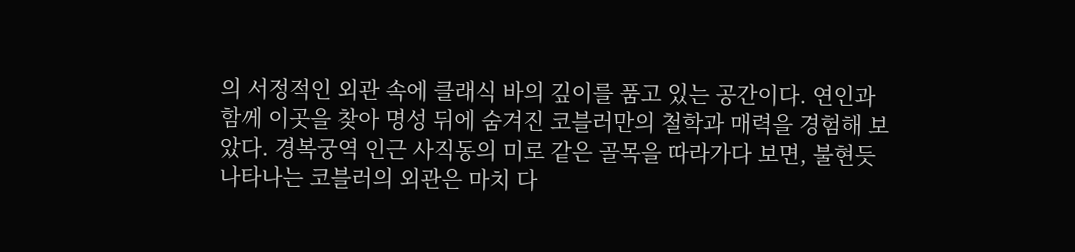의 서정적인 외관 속에 클래식 바의 깊이를 품고 있는 공간이다. 연인과 함께 이곳을 찾아 명성 뒤에 숨겨진 코블러만의 철학과 매력을 경험해 보았다. 경복궁역 인근 사직동의 미로 같은 골목을 따라가다 보면, 불현듯 나타나는 코블러의 외관은 마치 다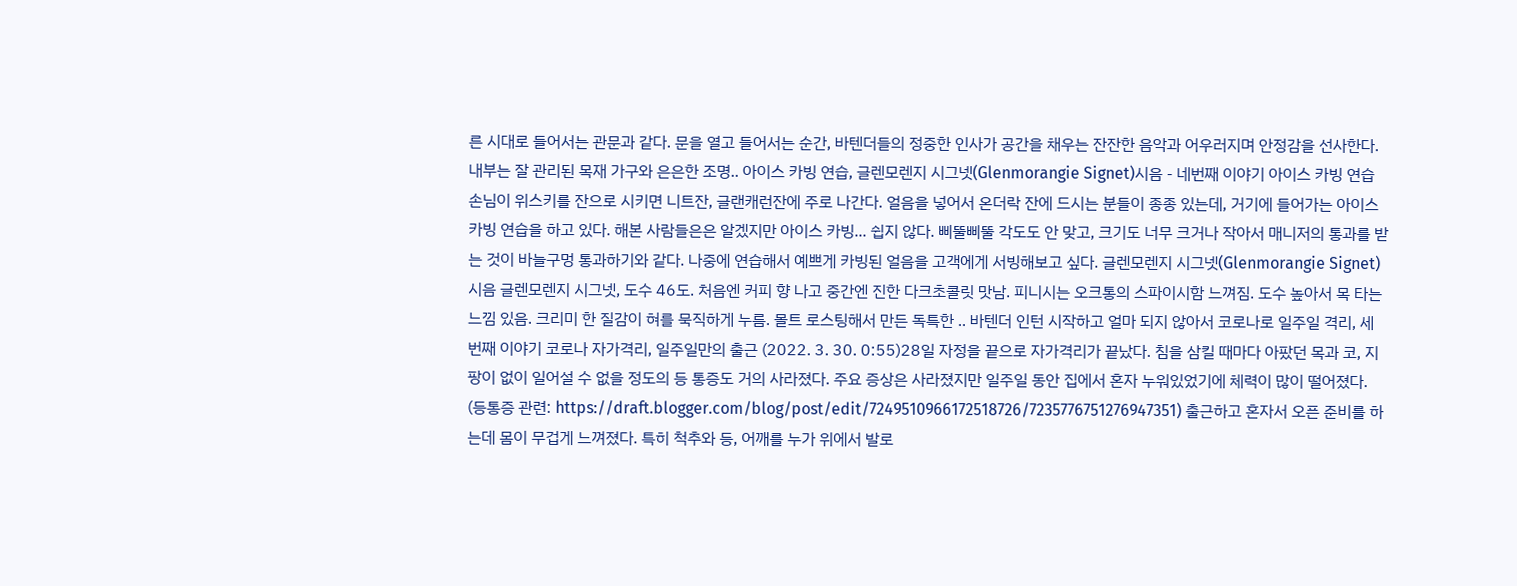른 시대로 들어서는 관문과 같다. 문을 열고 들어서는 순간, 바텐더들의 정중한 인사가 공간을 채우는 잔잔한 음악과 어우러지며 안정감을 선사한다. 내부는 잘 관리된 목재 가구와 은은한 조명.. 아이스 카빙 연습, 글렌모렌지 시그넷(Glenmorangie Signet)시음 - 네번째 이야기 아이스 카빙 연습 손님이 위스키를 잔으로 시키면 니트잔, 글랜캐런잔에 주로 나간다. 얼음을 넣어서 온더락 잔에 드시는 분들이 종종 있는데, 거기에 들어가는 아이스 카빙 연습을 하고 있다. 해본 사람들은은 알겠지만 아이스 카빙... 쉽지 않다. 삐뚤삐뚤 각도도 안 맞고, 크기도 너무 크거나 작아서 매니저의 통과를 받는 것이 바늘구멍 통과하기와 같다. 나중에 연습해서 예쁘게 카빙된 얼음을 고객에게 서빙해보고 싶다. 글렌모렌지 시그넷(Glenmorangie Signet) 시음 글렌모렌지 시그넷, 도수 46도. 처음엔 커피 향 나고 중간엔 진한 다크초콜릿 맛남. 피니시는 오크통의 스파이시함 느껴짐. 도수 높아서 목 타는 느낌 있음. 크리미 한 질감이 혀를 묵직하게 누름. 몰트 로스팅해서 만든 독특한 .. 바텐더 인턴 시작하고 얼마 되지 않아서 코로나로 일주일 격리, 세 번째 이야기 코로나 자가격리, 일주일만의 출근 (2022. 3. 30. 0:55)28일 자정을 끝으로 자가격리가 끝났다. 침을 삼킬 때마다 아팠던 목과 코, 지팡이 없이 일어설 수 없을 정도의 등 통증도 거의 사라졌다. 주요 증상은 사라졌지만 일주일 동안 집에서 혼자 누워있었기에 체력이 많이 떨어졌다. (등통증 관련: https://draft.blogger.com/blog/post/edit/7249510966172518726/7235776751276947351) 출근하고 혼자서 오픈 준비를 하는데 몸이 무겁게 느껴졌다. 특히 척추와 등, 어깨를 누가 위에서 발로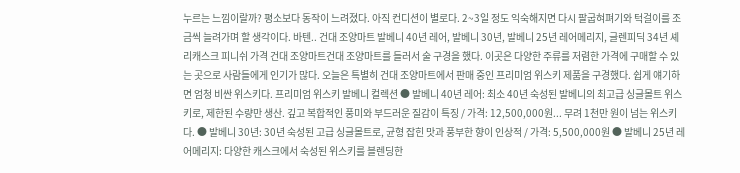누르는 느낌이랄까? 평소보다 동작이 느려졌다. 아직 컨디션이 별로다. 2~3일 정도 익숙해지면 다시 팔굽혀펴기와 턱걸이를 조금씩 늘려가며 할 생각이다. 바텐.. 건대 조양마트 발베니 40년 레어, 발베니 30년, 발베니 25년 레어메리지, 글렌피딕 34년 셰리캐스크 피니쉬 가격 건대 조양마트건대 조양마트를 들러서 술 구경을 했다. 이곳은 다양한 주류를 저렴한 가격에 구매할 수 있는 곳으로 사람들에게 인기가 많다. 오늘은 특별히 건대 조양마트에서 판매 중인 프리미엄 위스키 제품을 구경했다. 쉽게 얘기하면 엄청 비싼 위스키다. 프리미엄 위스키 발베니 컬렉션 ● 발베니 40년 레어: 최소 40년 숙성된 발베니의 최고급 싱글몰트 위스키로, 제한된 수량만 생산. 깊고 복합적인 풍미와 부드러운 질감이 특징 / 가격: 12,500,000원... 무려 1천만 원이 넘는 위스키다. ● 발베니 30년: 30년 숙성된 고급 싱글몰트로, 균형 잡힌 맛과 풍부한 향이 인상적 / 가격: 5,500,000원 ● 발베니 25년 레어메리지: 다양한 캐스크에서 숙성된 위스키를 블렌딩한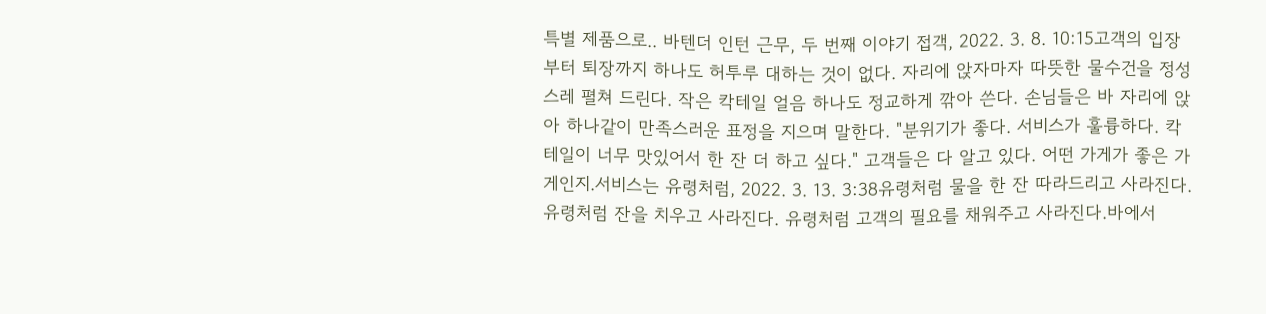특별 제품으로.. 바텐더 인턴 근무, 두 번째 이야기 접객, 2022. 3. 8. 10:15고객의 입장부터 퇴장까지 하나도 허투루 대하는 것이 없다. 자리에 앉자마자 따뜻한 물수건을 정성스레 펼쳐 드린다. 작은 칵테일 얼음 하나도 정교하게 깎아 쓴다. 손님들은 바 자리에 앉아 하나같이 만족스러운 표정을 지으며 말한다. "분위기가 좋다. 서비스가 훌륭하다. 칵테일이 너무 맛있어서 한 잔 더 하고 싶다." 고객들은 다 알고 있다. 어떤 가게가 좋은 가게인지.서비스는 유령처럼, 2022. 3. 13. 3:38유령처럼 물을 한 잔 따라드리고 사라진다. 유령처럼 잔을 치우고 사라진다. 유령처럼 고객의 필요를 채워주고 사라진다.바에서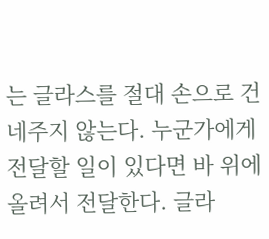는 글라스를 절대 손으로 건네주지 않는다. 누군가에게 전달할 일이 있다면 바 위에 올려서 전달한다. 글라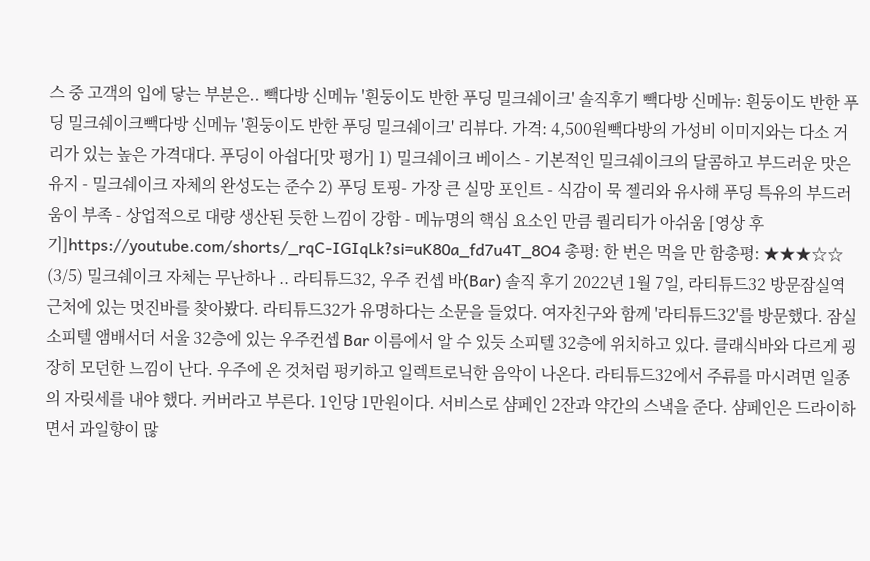스 중 고객의 입에 닿는 부분은.. 빽다방 신메뉴 '흰둥이도 반한 푸딩 밀크쉐이크' 솔직후기 빽다방 신메뉴: 흰둥이도 반한 푸딩 밀크쉐이크빽다방 신메뉴 '흰둥이도 반한 푸딩 밀크쉐이크' 리뷰다. 가격: 4,500원빽다방의 가성비 이미지와는 다소 거리가 있는 높은 가격대다. 푸딩이 아쉽다[맛 평가] 1) 밀크쉐이크 베이스 - 기본적인 밀크쉐이크의 달콤하고 부드러운 맛은 유지 - 밀크쉐이크 자체의 완성도는 준수 2) 푸딩 토핑- 가장 큰 실망 포인트 - 식감이 묵 젤리와 유사해 푸딩 특유의 부드러움이 부족 - 상업적으로 대량 생산된 듯한 느낌이 강함 - 메뉴명의 핵심 요소인 만큼 퀄리티가 아쉬움 [영상 후기]https://youtube.com/shorts/_rqC-IGIqLk?si=uK80a_fd7u4T_8O4 총평: 한 번은 먹을 만 함총평: ★★★☆☆ (3/5) 밀크쉐이크 자체는 무난하나 .. 라티튜드32, 우주 컨셉 바(Bar) 솔직 후기 2022년 1월 7일, 라티튜드32 방문잠실역 근처에 있는 멋진바를 찾아봤다. 라티튜드32가 유명하다는 소문을 들었다. 여자친구와 함께 '라티튜드32'를 방문했다. 잠실 소피텔 앰배서더 서울 32층에 있는 우주컨셉 Bar 이름에서 알 수 있듯 소피텔 32층에 위치하고 있다. 클래식바와 다르게 굉장히 모던한 느낌이 난다. 우주에 온 것처럼 펑키하고 일렉트로닉한 음악이 나온다. 라티튜드32에서 주류를 마시려면 일종의 자릿세를 내야 했다. 커버라고 부른다. 1인당 1만원이다. 서비스로 샴페인 2잔과 약간의 스낵을 준다. 샴페인은 드라이하면서 과일향이 많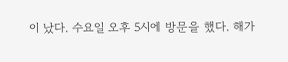이 났다. 수요일 오후 5시에 방문을 했다. 해가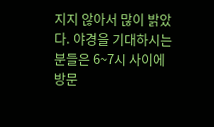지지 않아서 많이 밝았다. 야경을 기대하시는 분들은 6~7시 사이에 방문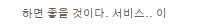하면 좋을 것이다. 서비스.. 이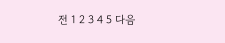전 1 2 3 4 5 다음